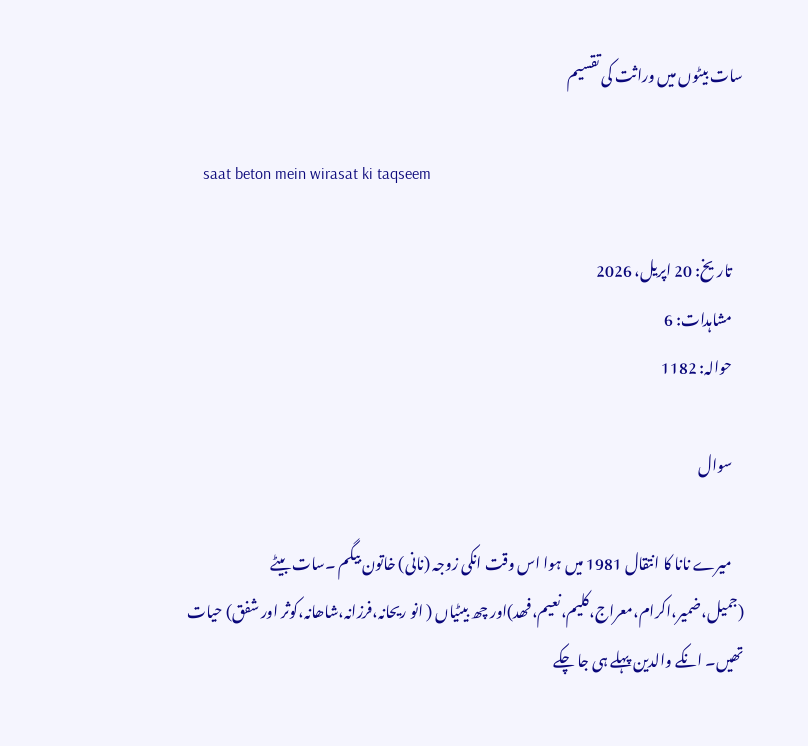سات بیٹوں میں وراثت کی تقسیم

    saat beton mein wirasat ki taqseem

    تاریخ: 20 اپریل، 2026
    مشاہدات: 6
    حوالہ: 1182

    سوال

    میرے نانا کا انتقال 1981 میں ہوا اس وقت انکی زوجہ (نانی) خاتون بیگم ۔سات بیٹے (جمیل،ضمیر،اکرام،معراج،کلیم،نعیم،فھد)اور چھ بیٹیاں ( انو ریحانہ،فرزانہ،شاھانہ،کوثر اور شفق) حیات تھیں۔ انکے والدین پہلے ہی جا چکے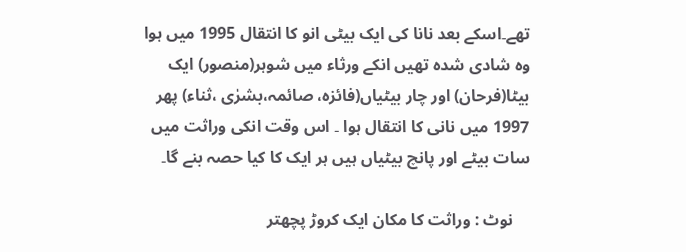تھے۔اسکے بعد نانا کی ایک بیٹی انو کا انتقال 1995 میں ہوا وہ شادی شدہ تھیں انکے ورثاء میں شوہر(منصور) ایک بیٹا(فرحان) اور چار بیٹیاں(فائزہ، صائمہ،بشرٰی ،ثناء) پھر 1997 میں نانی کا انتقال ہوا ۔ اس وقت انکی وراثت میں سات بیٹے اور پانچ بیٹیاں ہیں ہر ایک کا کیا حصہ بنے گا۔

    نوٹ : وراثت کا مکان ایک کروڑ پچھتر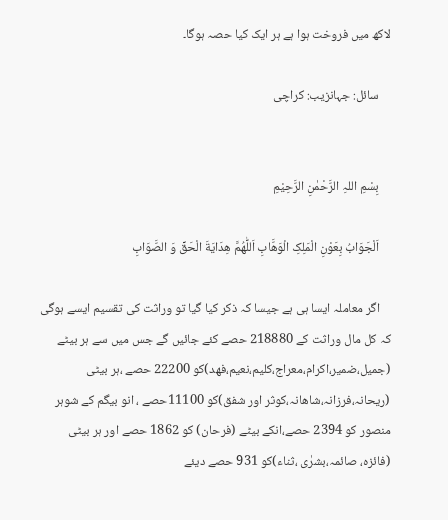لاکھ میں فروخت ہوا ہے ہر ایک کیا حصہ ہوگا۔

    سائل: جہانزیب: کراچی


    بِسْمِ اللہِ الرَّحْمٰنِ الرَّحِيْمِ

    اَلْجَوَابُ بِعَوْنِ الْمَلِکِ الْوَھَّابِ اَللّٰھُمَّ ھِدَايَةَ الْحَقِّ وَ الصَّوَابِ

    اگر معاملہ ایسا ہی ہے جیسا کہ ذکر کیا گیا تو وراثت کی تقسیم ایسے ہوگی کہ کل مال وراثت کے 218880 حصے کئے جائیں گے جس میں سے ہر بیٹے (جمیل،ضمیر،اکرام،معراج،کلیم،نعیم،فھد)کو 22200 حصے ،ہر بیٹی (ریحانہ،فرزانہ،شاھانہ،کوثر اور شفق)کو 11100حصے ، انو بیگم کے شوہر منصور کو 2394 حصے،انکے بیٹے (فرحان) کو 1862 حصے اور ہر بیٹی (فائزہ، صائمہ،بشرٰی ،ثناء)کو 931 حصے دیئے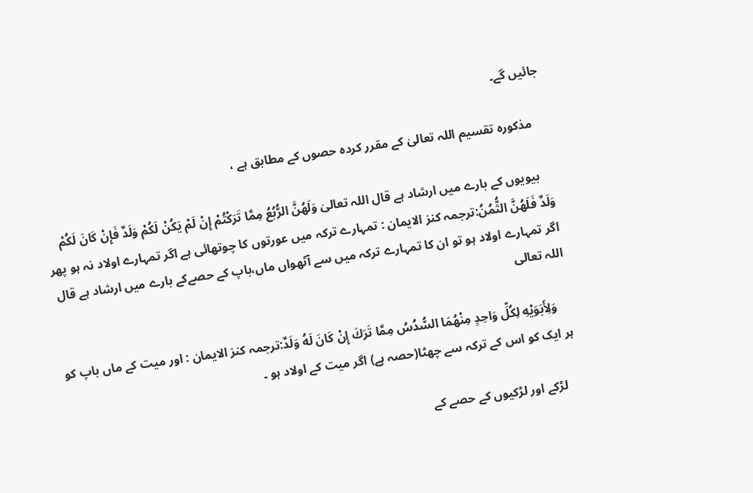جائیں گے۔

    مذکورہ تقسیم اللہ تعالیٰ کے مقرر کردہ حصوں کے مطابق ہے ،

    بیویوں کے بارے میں ارشاد ہے قال اللہ تعالیٰ وَلَهُنَّ الرُّبُعُ مِمَّا تَرَكْتُمْ إِنْ لَمْ يَكُنْ لَكُمْ وَلَدٌ فَإِنْ كَانَ لَكُمْ وَلَدٌ فَلَهُنَّ الثُّمُنُ:ترجمہ کنز الایمان : تمہارے ترکہ میں عورتوں کا چوتھائی ہے اگر تمہارے اولاد نہ ہو پھر اگر تمہارے اولاد ہو تو ان کا تمہارے ترکہ میں سے آٹھواں ماں،باپ کے حصےکے بارے میں ارشاد ہے قال اللہ تعالی

    وَلِأَبَوَيْهِ لِكُلِّ وَاحِدٍ مِنْهُمَا السُّدُسُ مِمَّا تَرَكَ إِنْ كَانَ لَهُ وَلَدٌ:ترجمہ کنز الایمان : اور میت کے ماں باپ کو ہر ایک کو اس کے ترکہ سے چھٹا(حصہ ہے) اگر میت کے اولاد ہو ۔

    لڑکے اور لڑکیوں کے حصے کے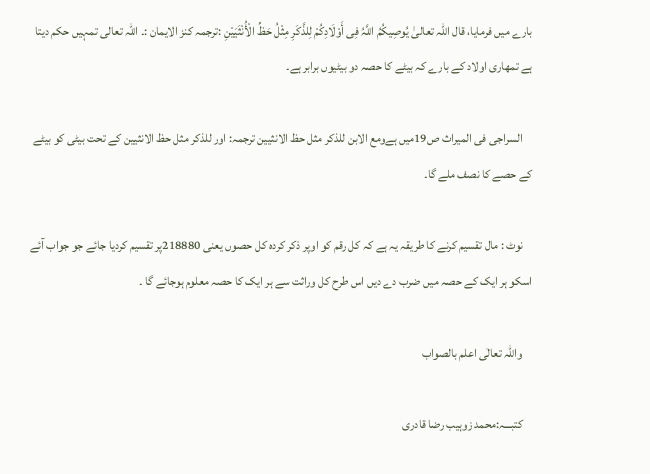بارے میں فرمایا، قال اللہ تعالیٰ یُوصِیکُمُ اللَّہُ فِی أَوْلَادِکُمْ لِلذَّکَرِ مِثْلُ حَظِّ الْأُنْثَیَیْنِ :ترجمہ کنز الایمان :۔ اللہ تعالی تمہیں حکم دیتا ہے تمھاری اولاد کے بارے کہ بیٹے کا حصہ دو بیٹیوں برابر ہے۔

    السراجی فی المیراث ص19میں ہےومع الابن للذکر مثل حظ الانثیین ترجمہ: اور للذکر مثل حظ الانثیین کے تحت بیٹی کو بیٹے کے حصے کا نصف ملے گا۔

    نوٹ : مال تقسیم کرنے کا طریقہ یہ ہے کہ کل رقم کو اوپر ذکر کردہ کل حصوں یعنی 218880پر تقسیم کردیا جائے جو جواب آئے اسکو ہر ایک کے حصہ میں ضرب دے دیں اس طرح کل وراثت سے ہر ایک کا حصہ معلوم ہوجائے گا ۔

    واللہ تعالٰی اعلم بالصواب

    کتبـــہ:محمد زوہیب رضا قادری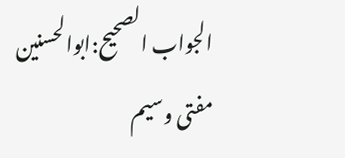الجواب الصحیح:ابوالحسنین مفتی وسیم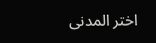اختر المدنی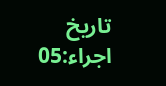تاریخ اجراء:05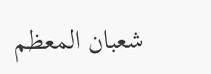شعبان المعظم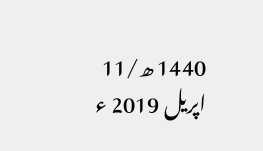1440 ھ/11 اپریل 2019 ء